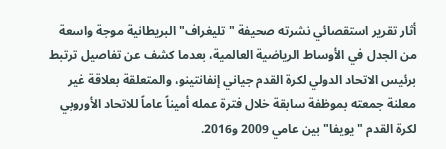أثار تقرير استقصائي نشرته صحيفة "تليغراف" البريطانية موجة واسعة من الجدل في الأوساط الرياضية العالمية، بعدما كشف عن تفاصيل ترتبط برئيس الاتحاد الدولي لكرة القدم جياني إنفانتينو، والمتعلقة بعلاقة غير معلنة جمعته بموظفة سابقة خلال فترة عمله أميناً عاماً للاتحاد الأوروبي لكرة القدم "يويفا" بين عامي 2009 و2016.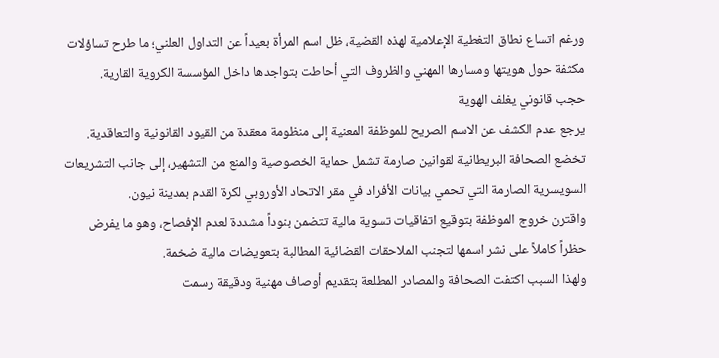ورغم اتساع نطاق التغطية الإعلامية لهذه القضية، ظل اسم المرأة بعيداً عن التداول العلني؛ ما طرح تساؤلات مكثفة حول هويتها ومسارها المهني والظروف التي أحاطت بتواجدها داخل المؤسسة الكروية القارية.
حجب قانوني يغلف الهوية
يرجع عدم الكشف عن الاسم الصريح للموظفة المعنية إلى منظومة معقدة من القيود القانونية والتعاقدية.
تخضع الصحافة البريطانية لقوانين صارمة تشمل حماية الخصوصية والمنع من التشهير، إلى جانب التشريعات السويسرية الصارمة التي تحمي بيانات الأفراد في مقر الاتحاد الأوروبي لكرة القدم بمدينة نيون.
واقترن خروج الموظفة بتوقيع اتفاقيات تسوية مالية تتضمن بنوداً مشددة لعدم الإفصاح، وهو ما يفرض حظراً كاملاً على نشر اسمها لتجنب الملاحقات القضائية المطالبة بتعويضات مالية ضخمة.
ولهذا السبب اكتفت الصحافة والمصادر المطلعة بتقديم أوصاف مهنية ودقيقة رسمت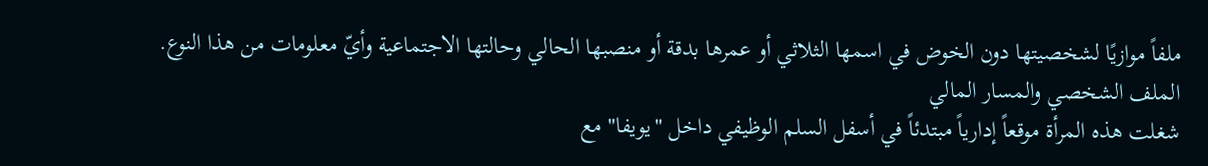ملفاً موازيًا لشخصيتها دون الخوض في اسمها الثلاثي أو عمرها بدقة أو منصبها الحالي وحالتها الاجتماعية وأيّ معلومات من هذا النوع.
الملف الشخصي والمسار المالي
شغلت هذه المرأة موقعاً إدارياً مبتدئاً في أسفل السلم الوظيفي داخل "يويفا" مع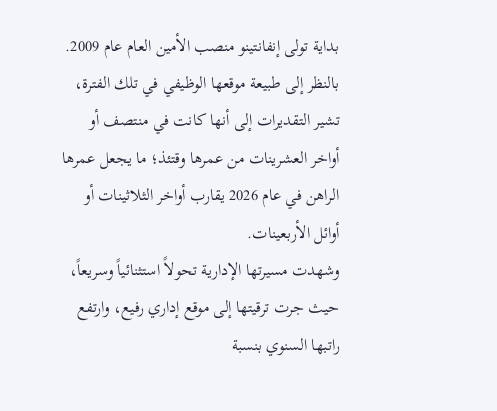بداية تولى إنفانتينو منصب الأمين العام عام 2009.
بالنظر إلى طبيعة موقعها الوظيفي في تلك الفترة، تشير التقديرات إلى أنها كانت في منتصف أو أواخر العشرينات من عمرها وقتئذ؛ ما يجعل عمرها الراهن في عام 2026 يقارب أواخر الثلاثينات أو أوائل الأربعينات.
وشهدت مسيرتها الإدارية تحولاً استثنائياً وسريعاً، حيث جرت ترقيتها إلى موقع إداري رفيع، وارتفع راتبها السنوي بنسبة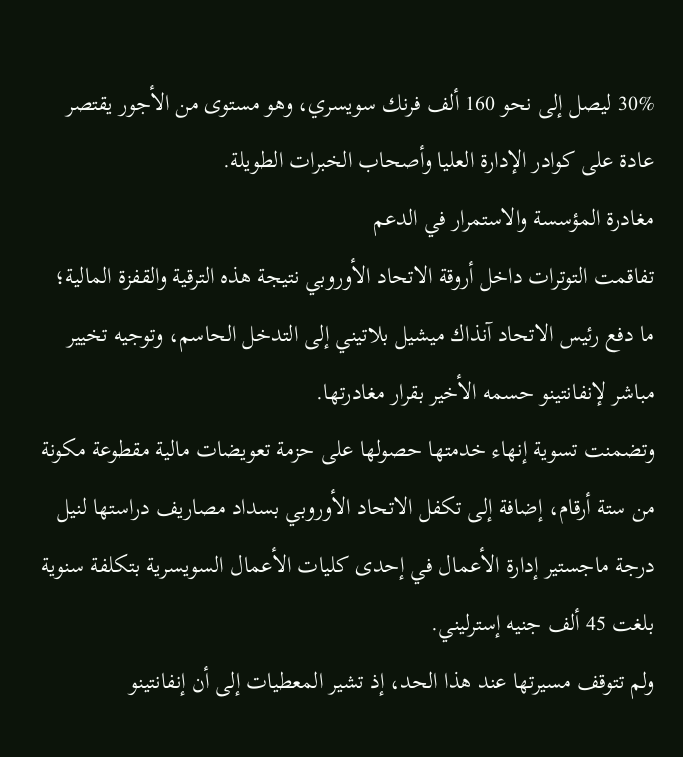30% ليصل إلى نحو 160 ألف فرنك سويسري، وهو مستوى من الأجور يقتصر عادة على كوادر الإدارة العليا وأصحاب الخبرات الطويلة.
مغادرة المؤسسة والاستمرار في الدعم
تفاقمت التوترات داخل أروقة الاتحاد الأوروبي نتيجة هذه الترقية والقفزة المالية؛ ما دفع رئيس الاتحاد آنذاك ميشيل بلاتيني إلى التدخل الحاسم، وتوجيه تخيير مباشر لإنفانتينو حسمه الأخير بقرار مغادرتها.
وتضمنت تسوية إنهاء خدمتها حصولها على حزمة تعويضات مالية مقطوعة مكونة من ستة أرقام، إضافة إلى تكفل الاتحاد الأوروبي بسداد مصاريف دراستها لنيل درجة ماجستير إدارة الأعمال في إحدى كليات الأعمال السويسرية بتكلفة سنوية بلغت 45 ألف جنيه إسترليني.
ولم تتوقف مسيرتها عند هذا الحد، إذ تشير المعطيات إلى أن إنفانتينو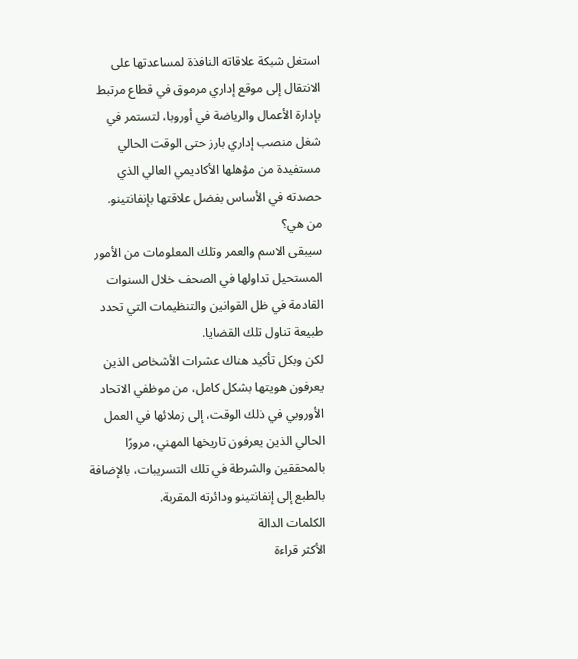استغل شبكة علاقاته النافذة لمساعدتها على الانتقال إلى موقع إداري مرموق في قطاع مرتبط بإدارة الأعمال والرياضة في أوروبا، لتستمر في شغل منصب إداري بارز حتى الوقت الحالي مستفيدة من مؤهلها الأكاديمي العالي الذي حصدته في الأساس بفضل علاقتها بإنفانتينو.
من هي؟
سيبقى الاسم والعمر وتلك المعلومات من الأمور المستحيل تداولها في الصحف خلال السنوات القادمة في ظل القوانين والتنظيمات التي تحدد طبيعة تناول تلك القضايا.
لكن وبكل تأكيد هناك عشرات الأشخاص الذين يعرفون هويتها بشكل كامل، من موظفي الاتحاد الأوروبي في ذلك الوقت، إلى زملائها في العمل الحالي الذين يعرفون تاريخها المهني، مرورًا بالمحققين والشرطة في تلك التسريبات، بالإضافة بالطبع إلى إنفانتينو ودائرته المقربة.
الكلمات الدالة
الأكثر قراءة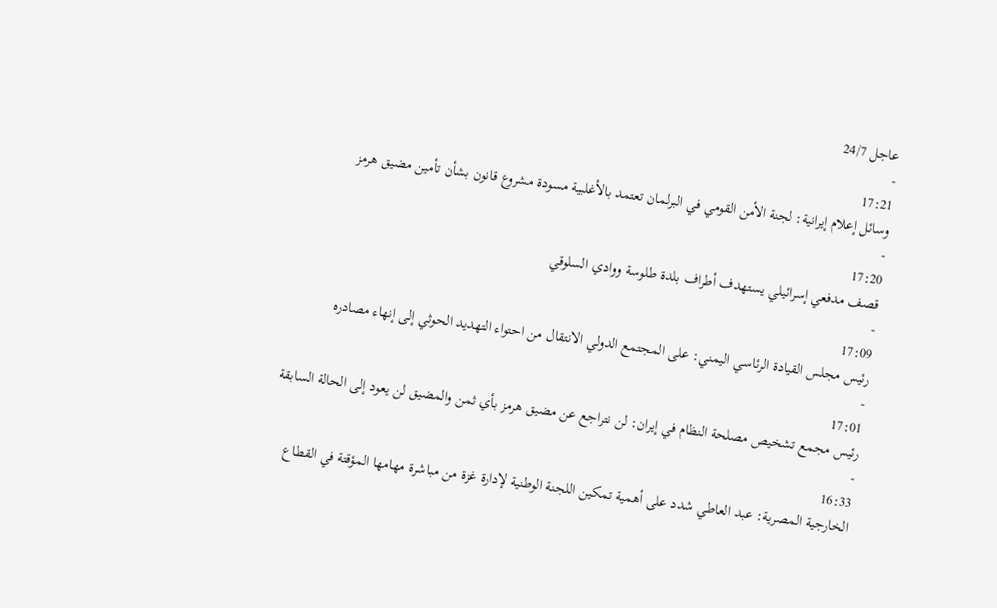عاجل 24/7
-
17:21
وسائل إعلام إيرانية: لجنة الأمن القومي في البرلمان تعتمد بالأغلبية مسودة مشروع قانون بشأن تأمين مضيق هرمز
-
17:20
قصف مدفعي إسرائيلي يستهدف أطراف بلدة طلوسة ووادي السلوقي
-
17:09
رئيس مجلس القيادة الرئاسي اليمني: على المجتمع الدولي الانتقال من احتواء التهديد الحوثي إلى إنهاء مصادره
-
17:01
رئيس مجمع تشخيص مصلحة النظام في إيران: لن نتراجع عن مضيق هرمز بأي ثمن والمضيق لن يعود إلى الحالة السابقة
-
16:33
الخارجية المصرية: عبد العاطي شدد على أهمية تمكين اللجنة الوطنية لإدارة غزة من مباشرة مهامها المؤقتة في القطاع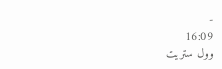-
16:09
وول ستريت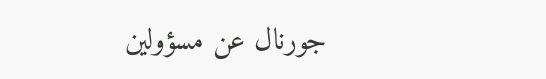جورنال عن مسؤولين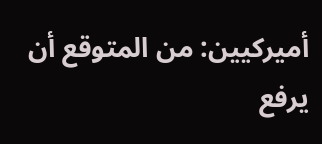أميركيين: من المتوقع أن يرفع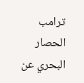ترامب الحصار البحري عن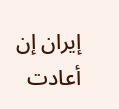إيران إن أعادت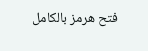فتح هرمز بالكامل